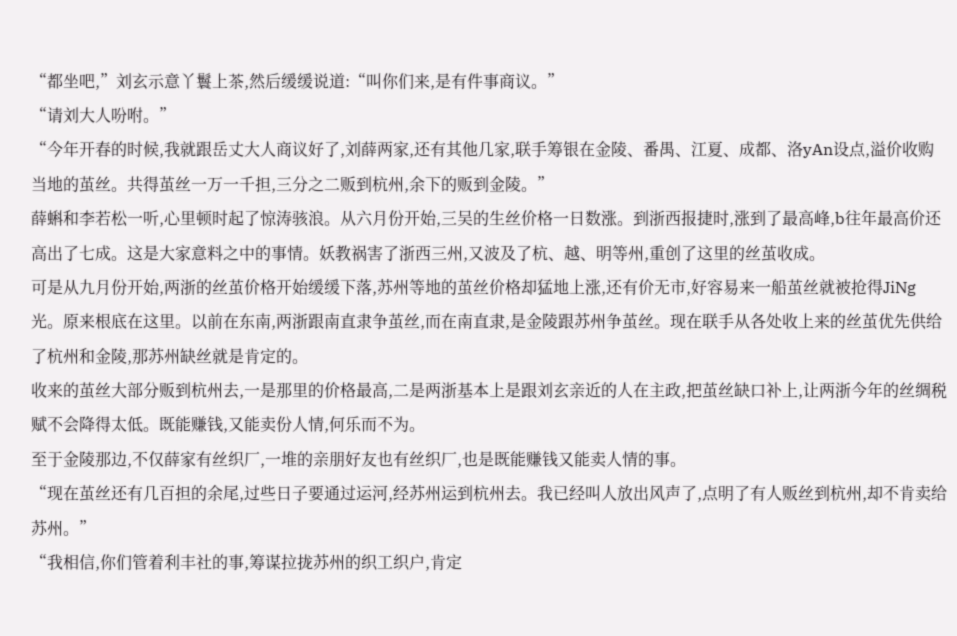“都坐吧,”刘玄示意丫鬟上茶,然后缓缓说道:“叫你们来,是有件事商议。”
“请刘大人吩咐。”
“今年开春的时候,我就跟岳丈大人商议好了,刘薛两家,还有其他几家,联手筹银在金陵、番禺、江夏、成都、洛yAn设点,溢价收购当地的茧丝。共得茧丝一万一千担,三分之二贩到杭州,余下的贩到金陵。”
薛蝌和李若松一听,心里顿时起了惊涛骇浪。从六月份开始,三吴的生丝价格一日数涨。到浙西报捷时,涨到了最高峰,b往年最高价还高出了七成。这是大家意料之中的事情。妖教祸害了浙西三州,又波及了杭、越、明等州,重创了这里的丝茧收成。
可是从九月份开始,两浙的丝茧价格开始缓缓下落,苏州等地的茧丝价格却猛地上涨,还有价无市,好容易来一船茧丝就被抢得JiNg光。原来根底在这里。以前在东南,两浙跟南直隶争茧丝,而在南直隶,是金陵跟苏州争茧丝。现在联手从各处收上来的丝茧优先供给了杭州和金陵,那苏州缺丝就是肯定的。
收来的茧丝大部分贩到杭州去,一是那里的价格最高,二是两浙基本上是跟刘玄亲近的人在主政,把茧丝缺口补上,让两浙今年的丝绸税赋不会降得太低。既能赚钱,又能卖份人情,何乐而不为。
至于金陵那边,不仅薛家有丝织厂,一堆的亲朋好友也有丝织厂,也是既能赚钱又能卖人情的事。
“现在茧丝还有几百担的余尾,过些日子要通过运河,经苏州运到杭州去。我已经叫人放出风声了,点明了有人贩丝到杭州,却不肯卖给苏州。”
“我相信,你们管着利丰社的事,筹谋拉拢苏州的织工织户,肯定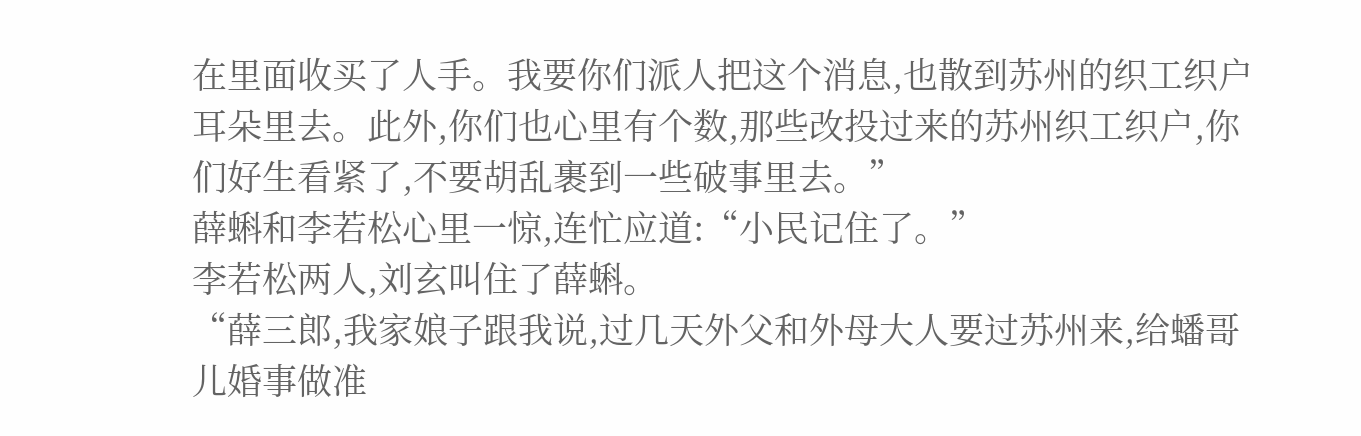在里面收买了人手。我要你们派人把这个消息,也散到苏州的织工织户耳朵里去。此外,你们也心里有个数,那些改投过来的苏州织工织户,你们好生看紧了,不要胡乱裹到一些破事里去。”
薛蝌和李若松心里一惊,连忙应道:“小民记住了。”
李若松两人,刘玄叫住了薛蝌。
“薛三郎,我家娘子跟我说,过几天外父和外母大人要过苏州来,给蟠哥儿婚事做准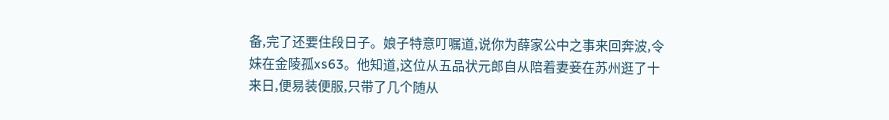备,完了还要住段日子。娘子特意叮嘱道,说你为薛家公中之事来回奔波,令妹在金陵孤xs63。他知道,这位从五品状元郎自从陪着妻妾在苏州逛了十来日,便易装便服,只带了几个随从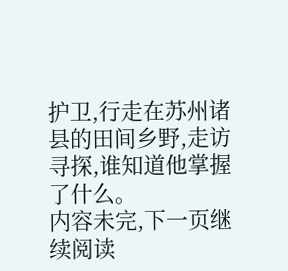护卫,行走在苏州诸县的田间乡野,走访寻探,谁知道他掌握了什么。
内容未完,下一页继续阅读